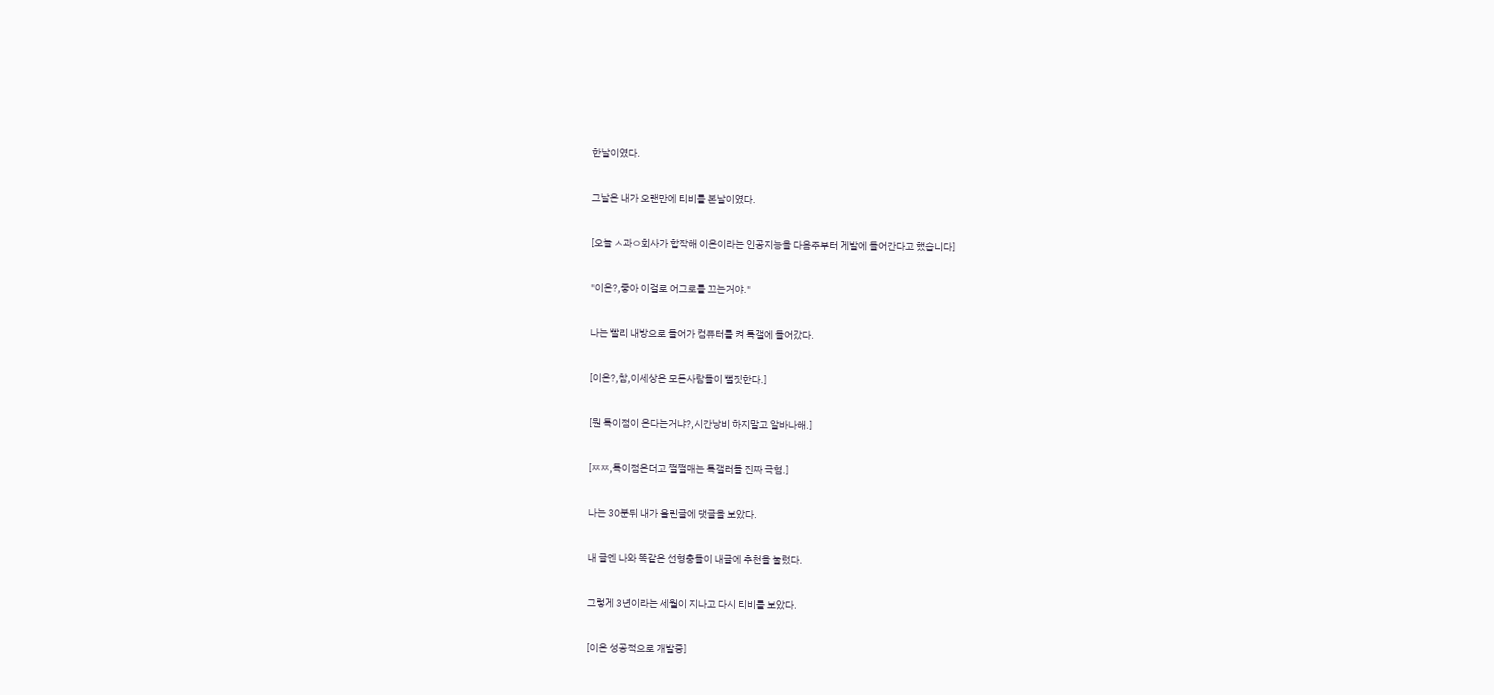한날이였다.


그날은 내가 오랜만에 티비를 본날이였다.


[오늘 ㅅ과ㅇ회사가 합작해 이온이라는 인공지능을 다음주부터 게발에 들어간다고 했습니다]


"이온?,좋아 이걸로 어그로를 끄는거야."


나는 빨리 내방으로 들어가 컴퓨터를 켜 특갤에 들어갔다.


[이온?,참,이세상은 모든사람들이 뻘짓한다.]


[뭔 특이점이 온다는거냐?,시간낭비 하지말고 알바나해.]


[ㅉㅉ,특이점온더고 쩔쩔매는 특갤러들 진짜 극혐.]


나는 30분뒤 내가 올린글에 댓글을 보았다.


내 글엔 나와 똑같은 선형충들이 내글에 추천을 눌렀다.


그렇게 3년이라는 세월이 지나고 다시 티비를 보았다.


[이온 성공적으로 개발중]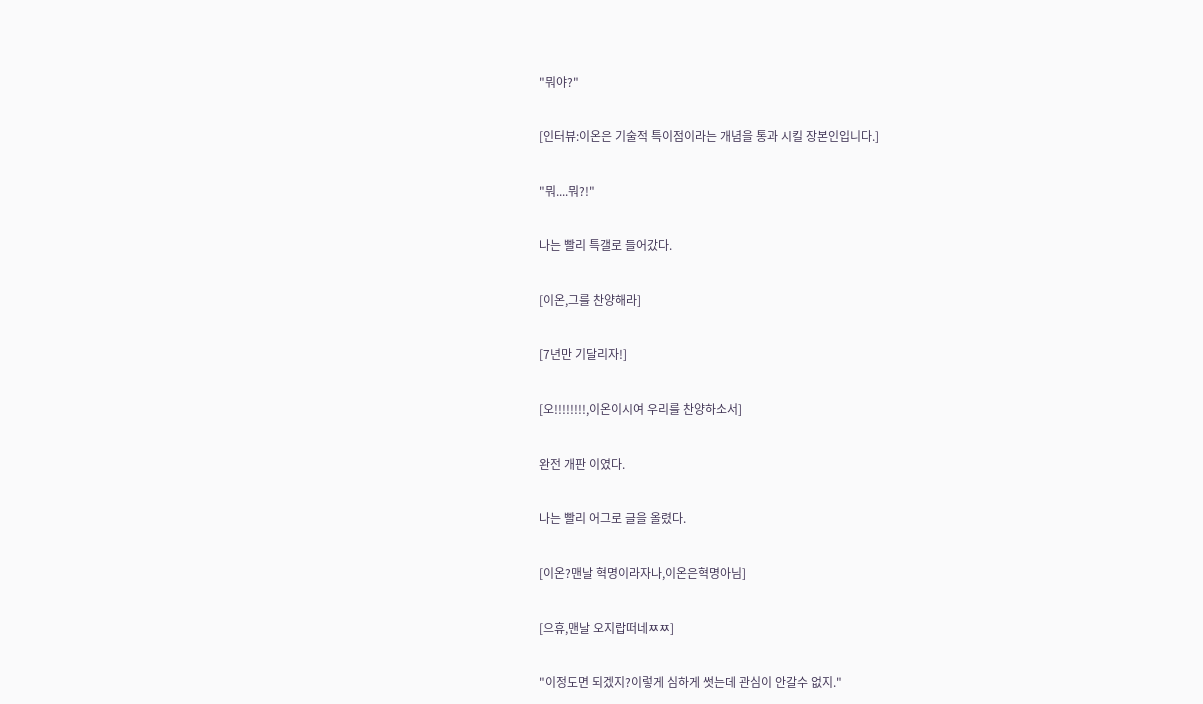"뭐야?"


[인터뷰:이온은 기술적 특이점이라는 개념을 통과 시킬 장본인입니다.]


"뭐....뭐?!"


나는 빨리 특갤로 들어갔다.


[이온,그를 찬양해라]


[7년만 기달리자!]


[오!!!!!!!!,이온이시여 우리를 찬양하소서]


완전 개판 이였다.


나는 빨리 어그로 글을 올렸다.


[이온?맨날 혁명이라자나,이온은혁명아님]


[으휴,맨날 오지랍떠네ㅉㅉ]


"이정도면 되겠지?이렇게 심하게 썻는데 관심이 안갈수 없지."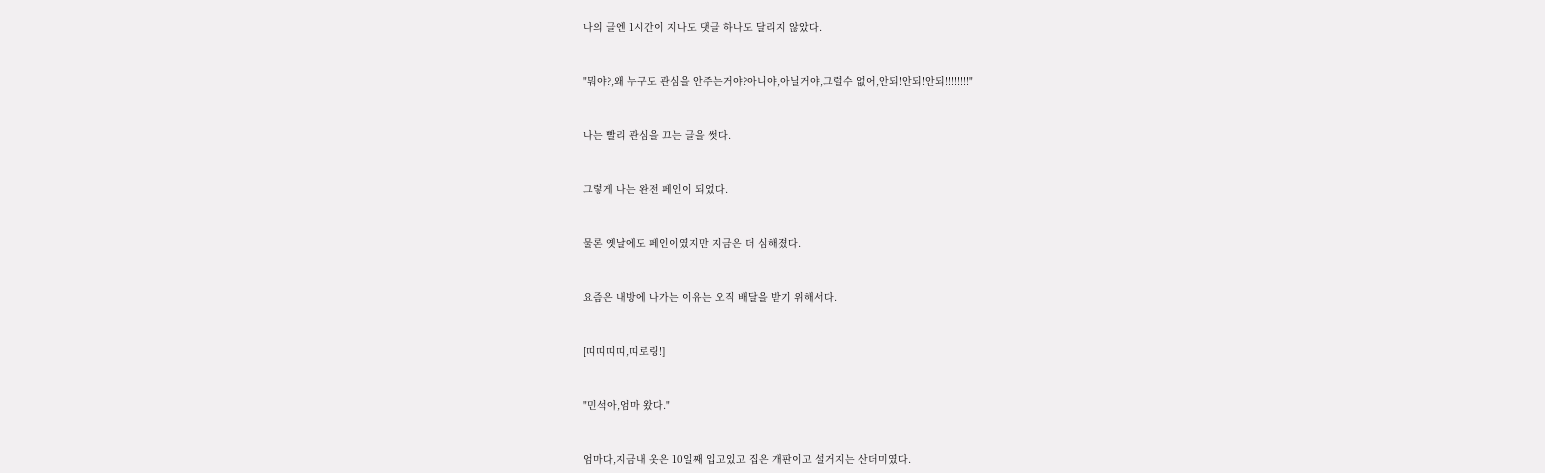나의 글엔 1시간이 지나도 댓글 하나도 달리지 않았다.


"뭐야?,왜 누구도 관심을 안주는거야?아니야,아닐거야,그럴수 없어,안되!안되!안되!!!!!!!!"


나는 빨리 관심을 끄는 글을 썻다.


그렇게 나는 완전 페인이 되었다.


물론 옛날에도 페인이였지만 지금은 더 심해졌다.


요즘은 내방에 나가는 이유는 오직 배달을 받기 위해서다.


[띠띠띠띠,띠로링!]


"민석아,엄마 왔다."


엄마다,지금내 옷은 10일째 입고있고 집은 개판이고 설거지는 산더미였다.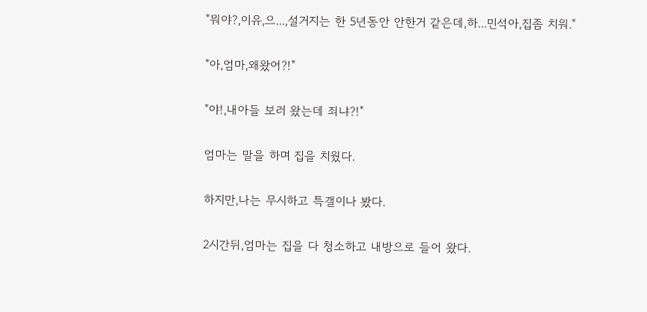"뭐야?,이유,으...,설거지는 한 5년동안 안한거 같은데,하...민석아,집좀 치워."


"아,엄마,왜왔어?!"


"야!,내아들 보러 왔는데 죄냐?!"


엄마는 말을 하며 집을 치웠다.


하지만,나는 무시하고 특갤이나 봤다.


2시간뒤,엄마는 집을 다 청소하고 내방으로 들어 왔다.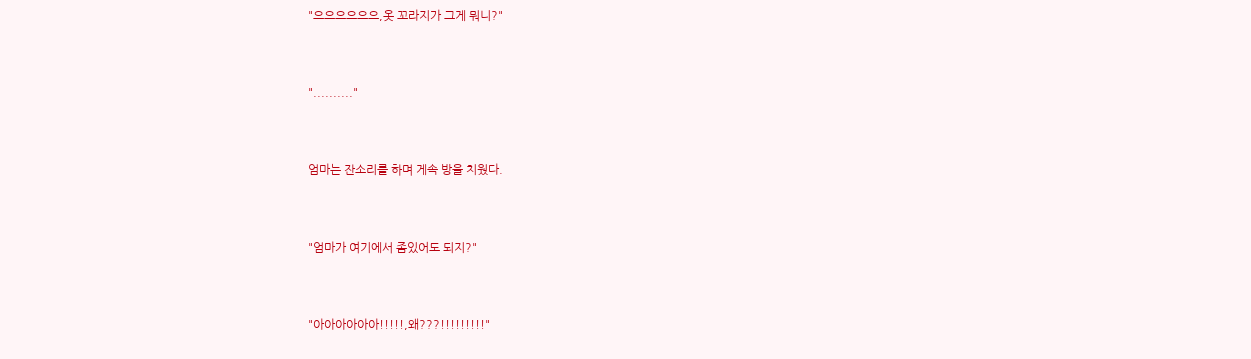"으으으으으으,옷 꼬라지가 그게 뭐니?"


".........."


엄마는 잔소리를 하며 게속 방을 치웠다.


"엄마가 여기에서 좀있어도 되지?"


"아아아아아아!!!!!,왜???!!!!!!!!!"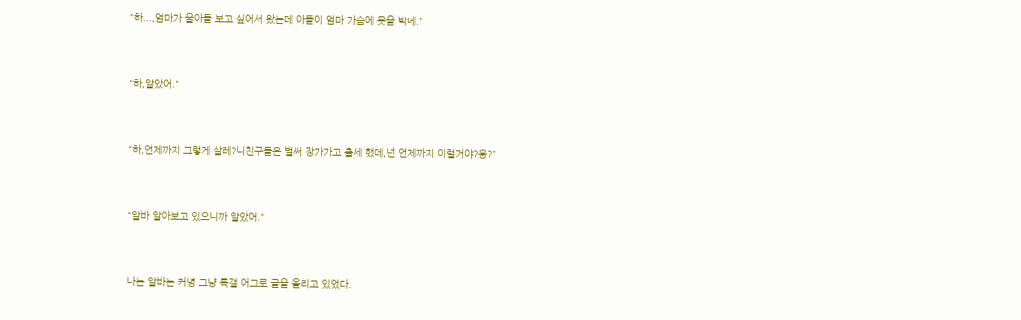"하...,엄마가 울아들 보고 싶어서 왔는데 아들이 엄마 가슴에 못을 박네."


"하,알았어."


"하,언제까지 그렇게 살레?니친구들은 벌써 장가가고 출세 했데,넌 언제까지 이럴거야?응?"


"알바 알아보고 있으니까 알았어."


나는 알바는 커녕 그냥 특갤 어그로 글을 올리고 있었다.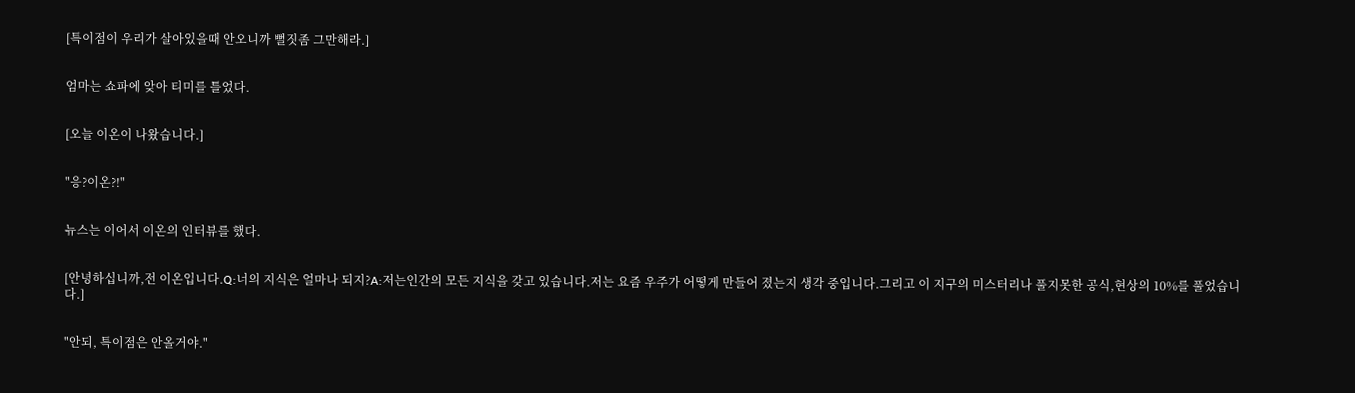[특이점이 우리가 살아있을때 안오니까 뻘짓좀 그만해라.]


엄마는 쇼파에 앚아 티미를 틀었다.


[오늘 이온이 나왔습니다.]


"응?이온?!"


뉴스는 이어서 이온의 인터뷰를 했다.


[안녕하십니까,전 이온입니다.Q:너의 지식은 얼마나 되지?A:저는인간의 모든 지식을 갖고 있습니다.저는 요즘 우주가 어떻게 만들어 졌는지 생각 중입니다.그리고 이 지구의 미스터리나 풀지못한 공식,현상의 10%를 풀었습니다.]


"안되, 특이점은 안올거야."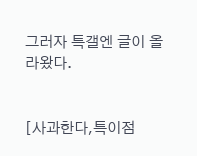그러자 특갤엔 글이 올라왔다.


[사과한다,특이점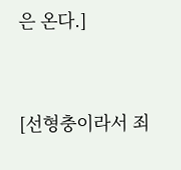은 온다.]


[선형충이라서 죄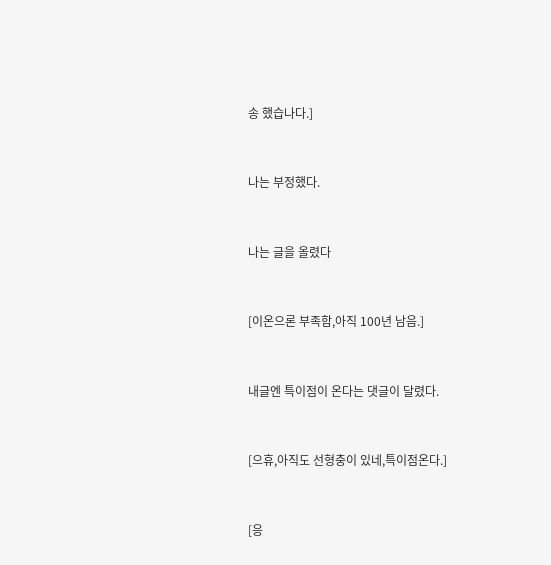송 했습나다.]


나는 부정했다.


나는 글을 올렸다


[이온으론 부족함,아직 100년 남음.]


내글엔 특이점이 온다는 댓글이 달렸다.


[으휴,아직도 선형충이 있네,특이점온다.]


[응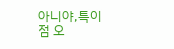아니야,특이점 오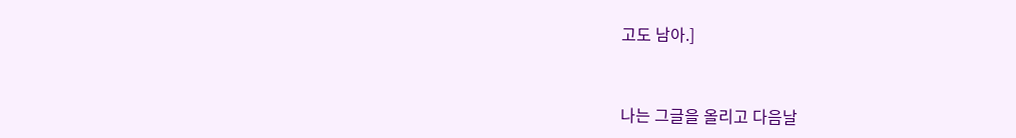고도 남아.]


나는 그글을 올리고 다음날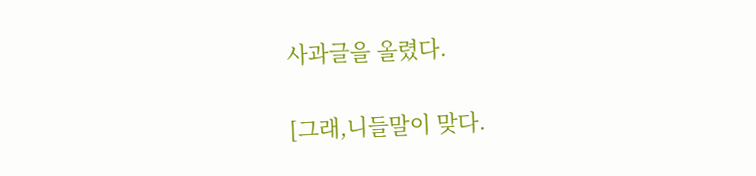사과글을 올렸다.


[그래,니들말이 맞다.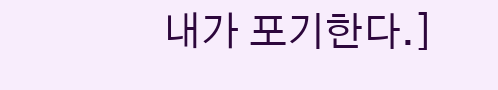내가 포기한다.]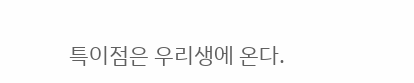특이점은 우리생에 온다.